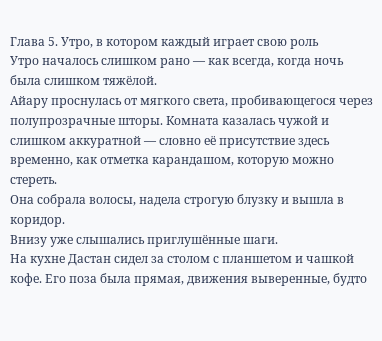Глава 5. Утро, в котором каждый играет свою роль
Утро началось слишком рано — как всегда, когда ночь была слишком тяжёлой.
Айару проснулась от мягкого света, пробивающегося через полупрозрачные шторы. Комната казалась чужой и слишком аккуратной — словно её присутствие здесь временно, как отметка карандашом, которую можно стереть.
Она собрала волосы, надела строгую блузку и вышла в коридор.
Внизу уже слышались приглушённые шаги.
На кухне Дастан сидел за столом с планшетом и чашкой кофе. Его поза была прямая, движения выверенные, будто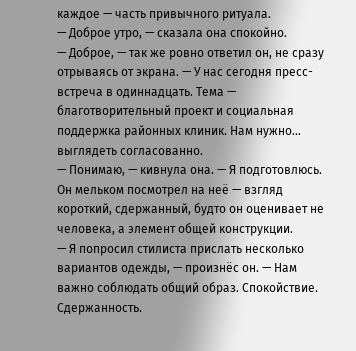каждое — часть привычного ритуала.
— Доброе утро, — сказала она спокойно.
— Доброе, — так же ровно ответил он, не сразу отрываясь от экрана. — У нас сегодня пресс-встреча в одиннадцать. Тема — благотворительный проект и социальная поддержка районных клиник. Нам нужно… выглядеть согласованно.
— Понимаю, — кивнула она. — Я подготовлюсь.
Он мельком посмотрел на неё — взгляд короткий, сдержанный, будто он оценивает не человека, а элемент общей конструкции.
— Я попросил стилиста прислать несколько вариантов одежды, — произнёс он. — Нам важно соблюдать общий образ. Спокойствие. Сдержанность.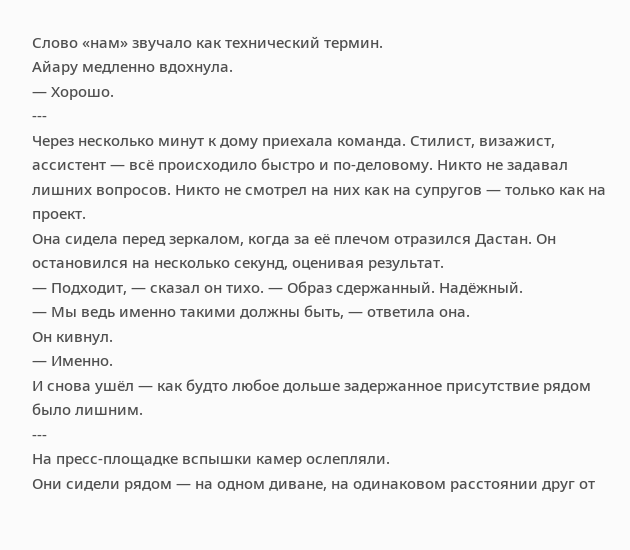Слово «нам» звучало как технический термин.
Айару медленно вдохнула.
— Хорошо.
---
Через несколько минут к дому приехала команда. Стилист, визажист, ассистент — всё происходило быстро и по-деловому. Никто не задавал лишних вопросов. Никто не смотрел на них как на супругов — только как на проект.
Она сидела перед зеркалом, когда за её плечом отразился Дастан. Он остановился на несколько секунд, оценивая результат.
— Подходит, — сказал он тихо. — Образ сдержанный. Надёжный.
— Мы ведь именно такими должны быть, — ответила она.
Он кивнул.
— Именно.
И снова ушёл — как будто любое дольше задержанное присутствие рядом было лишним.
---
На пресс-площадке вспышки камер ослепляли.
Они сидели рядом — на одном диване, на одинаковом расстоянии друг от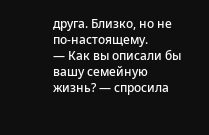друга. Близко, но не по-настоящему.
— Как вы описали бы вашу семейную жизнь? — спросила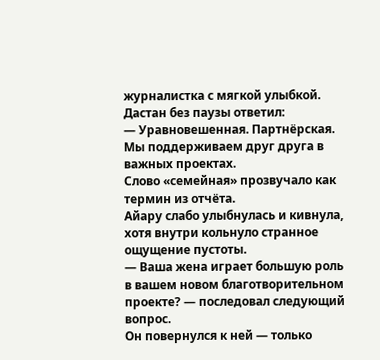журналистка с мягкой улыбкой.
Дастан без паузы ответил:
— Уравновешенная. Партнёрская. Мы поддерживаем друг друга в важных проектах.
Слово «семейная» прозвучало как термин из отчёта.
Айару слабо улыбнулась и кивнула, хотя внутри кольнуло странное ощущение пустоты.
— Ваша жена играет большую роль в вашем новом благотворительном проекте? — последовал следующий вопрос.
Он повернулся к ней — только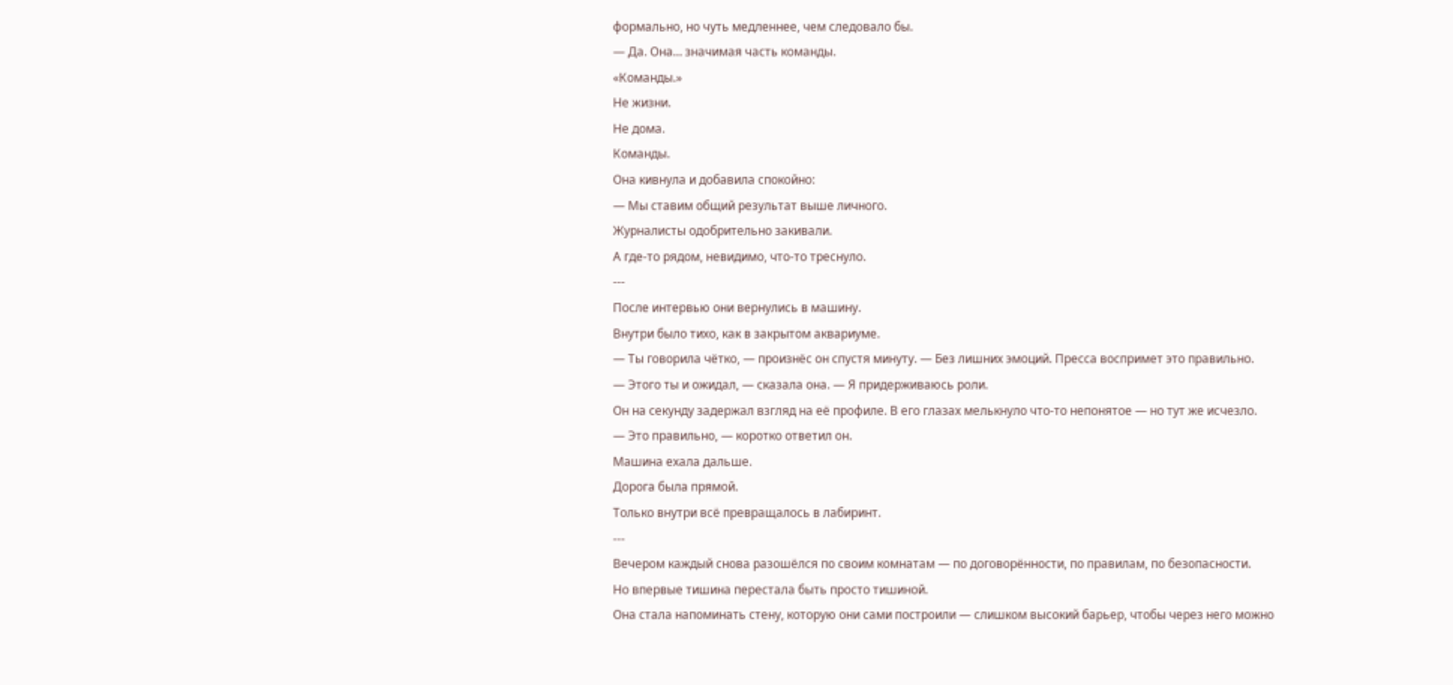формально, но чуть медленнее, чем следовало бы.
— Да. Она… значимая часть команды.
«Команды.»
Не жизни.
Не дома.
Команды.
Она кивнула и добавила спокойно:
— Мы ставим общий результат выше личного.
Журналисты одобрительно закивали.
А где-то рядом, невидимо, что-то треснуло.
---
После интервью они вернулись в машину.
Внутри было тихо, как в закрытом аквариуме.
— Ты говорила чётко, — произнёс он спустя минуту. — Без лишних эмоций. Пресса воспримет это правильно.
— Этого ты и ожидал, — сказала она. — Я придерживаюсь роли.
Он на секунду задержал взгляд на её профиле. В его глазах мелькнуло что-то непонятое — но тут же исчезло.
— Это правильно, — коротко ответил он.
Машина ехала дальше.
Дорога была прямой.
Только внутри всё превращалось в лабиринт.
---
Вечером каждый снова разошёлся по своим комнатам — по договорённости, по правилам, по безопасности.
Но впервые тишина перестала быть просто тишиной.
Она стала напоминать стену, которую они сами построили — слишком высокий барьер, чтобы через него можно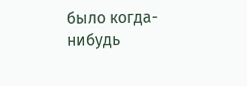было когда-нибудь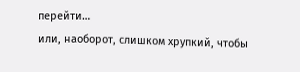перейти…
или, наоборот, слишком хрупкий, чтобы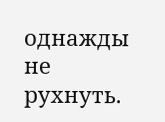однажды не рухнуть.